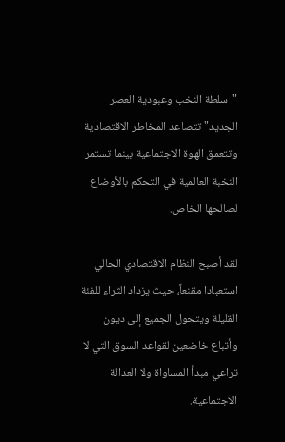"سلطة النخب وعبودية العصر الجديد" تتصاعد المخاطر الاقتصادية وتتعمق الهوة الاجتماعية بينما تستمر النخبة العالمية في التحكم بالأوضاع لصالحها الخاص.

لقد أصبح النظام الاقتصادي الحالي استعبادا مقنعاً، حيث يزداد الثراء للفئة القليلة ويتحول الجميع إلى ديون وأتباع خاضعين لقواعد السوق التي لا تراعي مبدأ المساواة ولا العدالة الاجتماعية.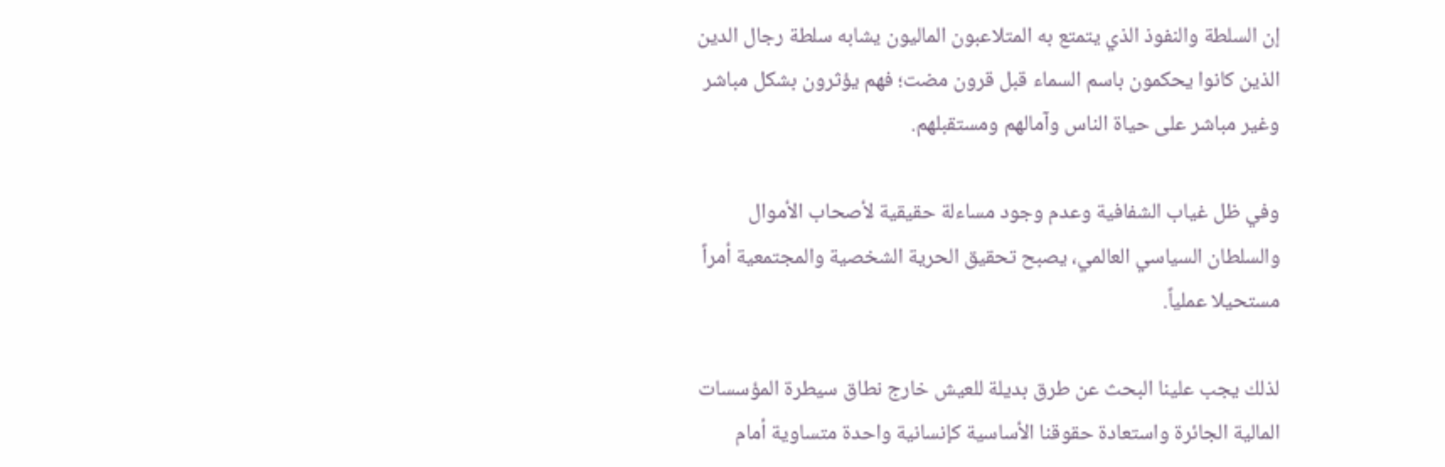إن السلطة والنفوذ الذي يتمتع به المتلاعبون الماليون يشابه سلطة رجال الدين الذين كانوا يحكمون باسم السماء قبل قرون مضت؛ فهم يؤثرون بشكل مباشر وغير مباشر على حياة الناس وآمالهم ومستقبلهم.

وفي ظل غياب الشفافية وعدم وجود مساءلة حقيقية لأصحاب الأموال والسلطان السياسي العالمي، يصبح تحقيق الحرية الشخصية والمجتمعية أمراً مستحيلا عملياً.

لذلك يجب علينا البحث عن طرق بديلة للعيش خارج نطاق سيطرة المؤسسات المالية الجائرة واستعادة حقوقنا الأساسية كإنسانية واحدة متساوية أمام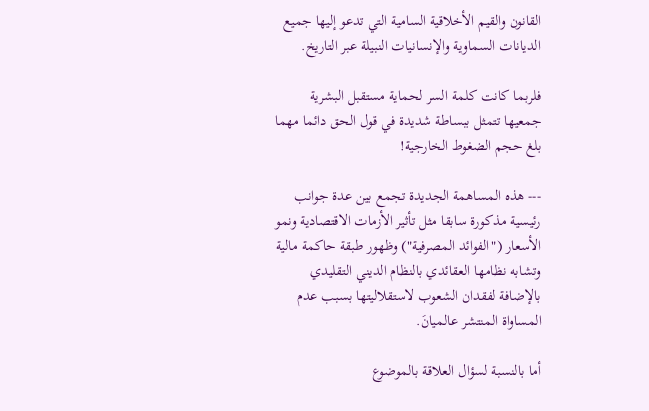القانون والقيم الأخلاقية السامية التي تدعو إليها جميع الديانات السماوية والإنسانيات النبيلة عبر التاريخ.

فلربما كانت كلمة السر لحماية مستقبل البشرية جمعيها تتمثل ببساطة شديدة في قول الحق دائما مهما بلغ حجم الضغوط الخارجية!

--- هذه المساهمة الجديدة تجمع بين عدة جوانب رئيسية مذكورة سابقا مثل تأثير الأزمات الاقتصادية ونمو الأسعار ("الفوائد المصرفية") وظهور طبقة حاكمة مالية وتشابه نظامها العقائدي بالنظام الديني التقليدي بالإضافة لفقدان الشعوب لاستقلاليتها بسبب عدم المساواة المنتشر عالميانَ.

أما بالنسبة لسؤال العلاقة بالموضوع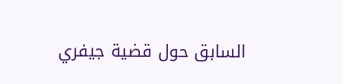السابق حول قضية جيفري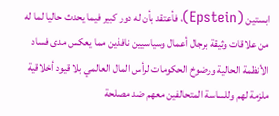ابستين (Epstein)، فأعتقد بأن له دور كبير فيما يحدث حاليا لما له من علاقات وثيقة برجال أعمال وسياسيين نافذين مما يعكس مدى فساد الأنظمة الحالية ورضوخ الحكومات لرأس المال العالمي بلا قيود أخلاقية ملزمة لهم وللساسة المتحالفين معهم ضد مصلحة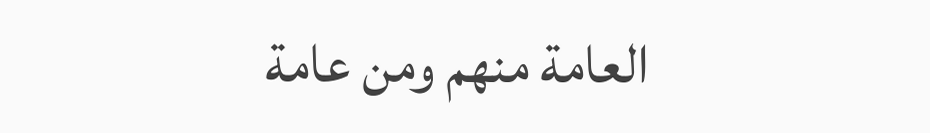العامة منهم ومن عامة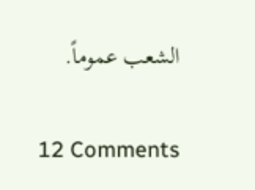الشعب عموماً.

12 Comments